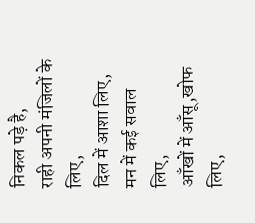निकल पड़े है,
राही अपनी मंजिलों के लिए,
दिल में आशा लिए,
मन में कई सवाल लिए,
आँखों में आँसू,खोफ लिए,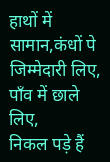हाथों में सामान,कंधों पे जिम्मेदारी लिए,
पाँव में छाले लिए,
निकल पड़े हैं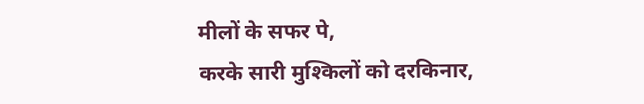मीलों के सफर पे,
करके सारी मुश्किलों को दरकिनार,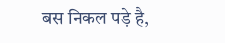बस निकल पड़े है,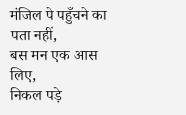मंजिल पे पहुँचने का पता नहीं,
बस मन एक आस लिए,
निकल पड़े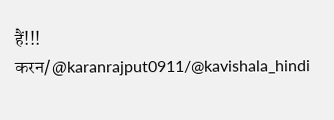हैं!!!
करन/@karanrajput0911/@kavishala_hindi